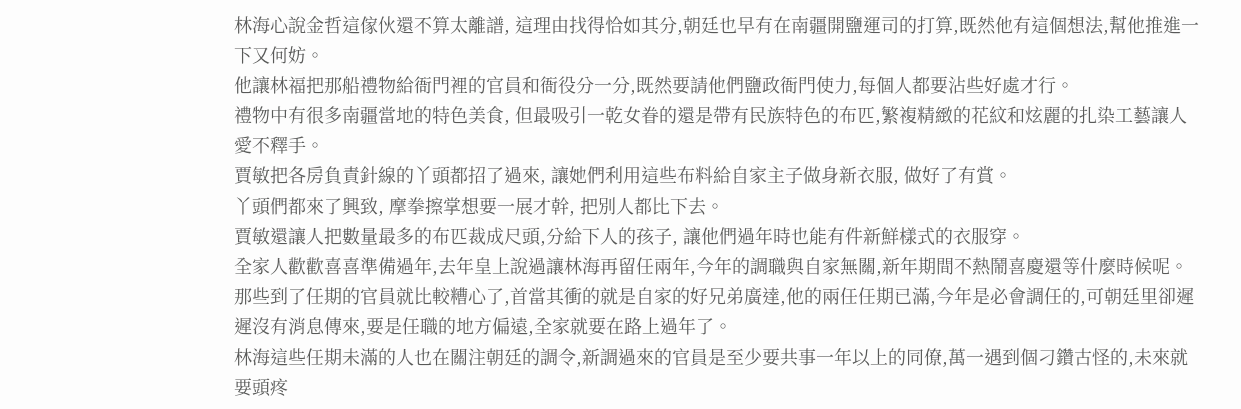林海心說金哲這傢伙還不算太離譜, 這理由找得恰如其分,朝廷也早有在南疆開鹽運司的打算,既然他有這個想法,幫他推進一下又何妨。
他讓林福把那船禮物給衙門裡的官員和衙役分一分,既然要請他們鹽政衙門使力,每個人都要沾些好處才行。
禮物中有很多南疆當地的特色美食, 但最吸引一乾女眷的還是帶有民族特色的布匹,繁複精緻的花紋和炫麗的扎染工藝讓人愛不釋手。
賈敏把各房負責針線的丫頭都招了過來, 讓她們利用這些布料給自家主子做身新衣服, 做好了有賞。
丫頭們都來了興致, 摩拳擦掌想要一展才幹, 把別人都比下去。
賈敏還讓人把數量最多的布匹裁成尺頭,分給下人的孩子, 讓他們過年時也能有件新鮮樣式的衣服穿。
全家人歡歡喜喜準備過年,去年皇上說過讓林海再留任兩年,今年的調職與自家無關,新年期間不熱鬧喜慶還等什麼時候呢。
那些到了任期的官員就比較糟心了,首當其衝的就是自家的好兄弟廣達,他的兩任任期已滿,今年是必會調任的,可朝廷里卻遲遲沒有消息傳來,要是任職的地方偏遠,全家就要在路上過年了。
林海這些任期未滿的人也在關注朝廷的調令,新調過來的官員是至少要共事一年以上的同僚,萬一遇到個刁鑽古怪的,未來就要頭疼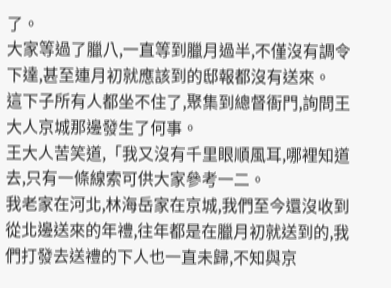了。
大家等過了臘八,一直等到臘月過半,不僅沒有調令下達,甚至連月初就應該到的邸報都沒有送來。
這下子所有人都坐不住了,聚集到總督衙門,詢問王大人京城那邊發生了何事。
王大人苦笑道,「我又沒有千里眼順風耳,哪裡知道去,只有一條線索可供大家參考一二。
我老家在河北,林海岳家在京城,我們至今還沒收到從北邊送來的年禮,往年都是在臘月初就送到的,我們打發去送禮的下人也一直未歸,不知與京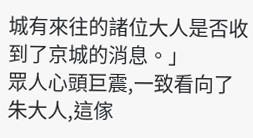城有來往的諸位大人是否收到了京城的消息。」
眾人心頭巨震,一致看向了朱大人,這傢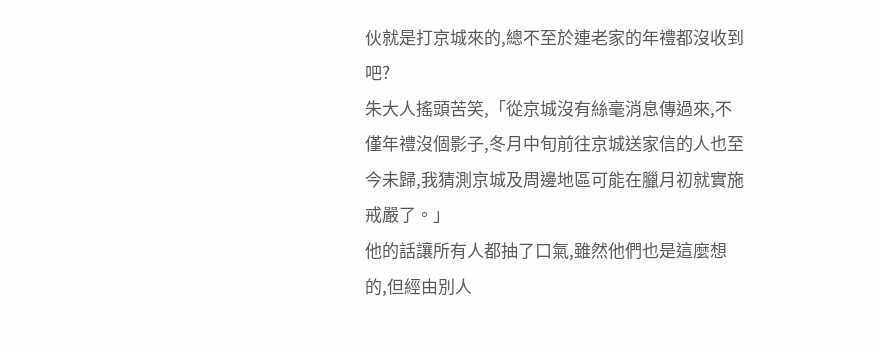伙就是打京城來的,總不至於連老家的年禮都沒收到吧?
朱大人搖頭苦笑,「從京城沒有絲毫消息傳過來,不僅年禮沒個影子,冬月中旬前往京城送家信的人也至今未歸,我猜測京城及周邊地區可能在臘月初就實施戒嚴了。」
他的話讓所有人都抽了口氣,雖然他們也是這麼想的,但經由別人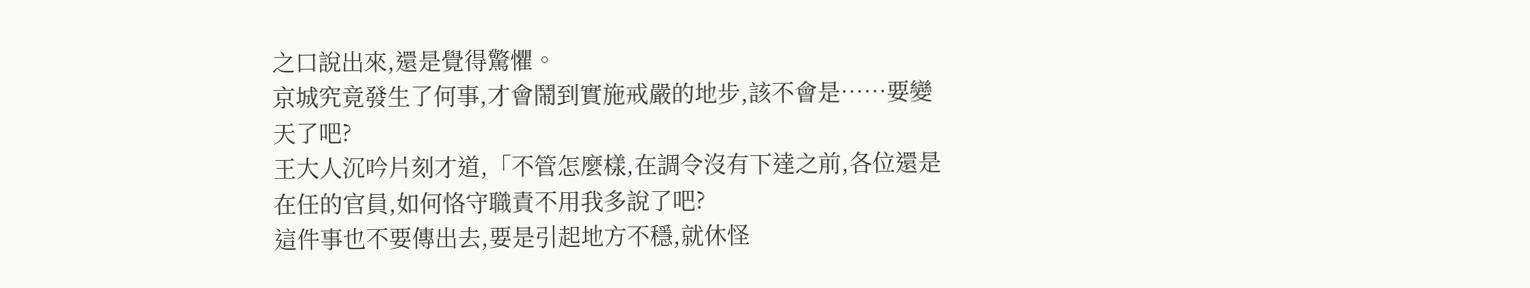之口說出來,還是覺得驚懼。
京城究竟發生了何事,才會鬧到實施戒嚴的地步,該不會是……要變天了吧?
王大人沉吟片刻才道,「不管怎麼樣,在調令沒有下達之前,各位還是在任的官員,如何恪守職責不用我多說了吧?
這件事也不要傳出去,要是引起地方不穩,就休怪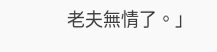老夫無情了。」